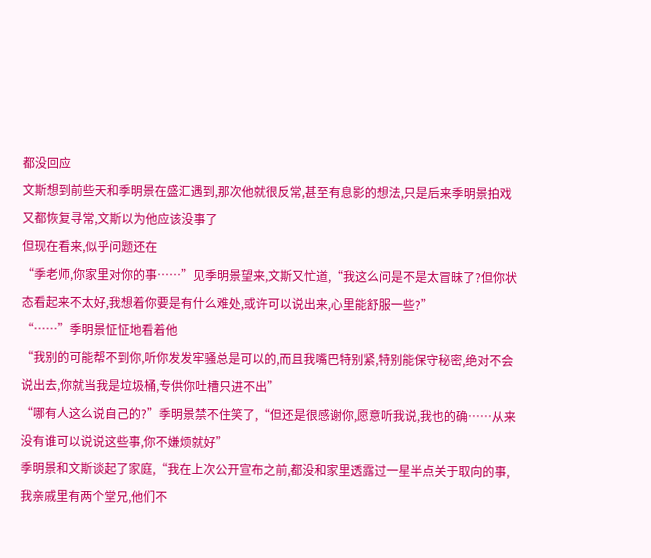都没回应
文斯想到前些天和季明景在盛汇遇到,那次他就很反常,甚至有息影的想法,只是后来季明景拍戏又都恢复寻常,文斯以为他应该没事了
但现在看来,似乎问题还在
“季老师,你家里对你的事……”见季明景望来,文斯又忙道,“我这么问是不是太冒昧了?但你状态看起来不太好,我想着你要是有什么难处,或许可以说出来,心里能舒服一些?”
“……”季明景怔怔地看着他
“我别的可能帮不到你,听你发发牢骚总是可以的,而且我嘴巴特别紧,特别能保守秘密,绝对不会说出去,你就当我是垃圾桶,专供你吐槽只进不出”
“哪有人这么说自己的?”季明景禁不住笑了,“但还是很感谢你,愿意听我说,我也的确……从来没有谁可以说说这些事,你不嫌烦就好”
季明景和文斯谈起了家庭,“我在上次公开宣布之前,都没和家里透露过一星半点关于取向的事,我亲戚里有两个堂兄,他们不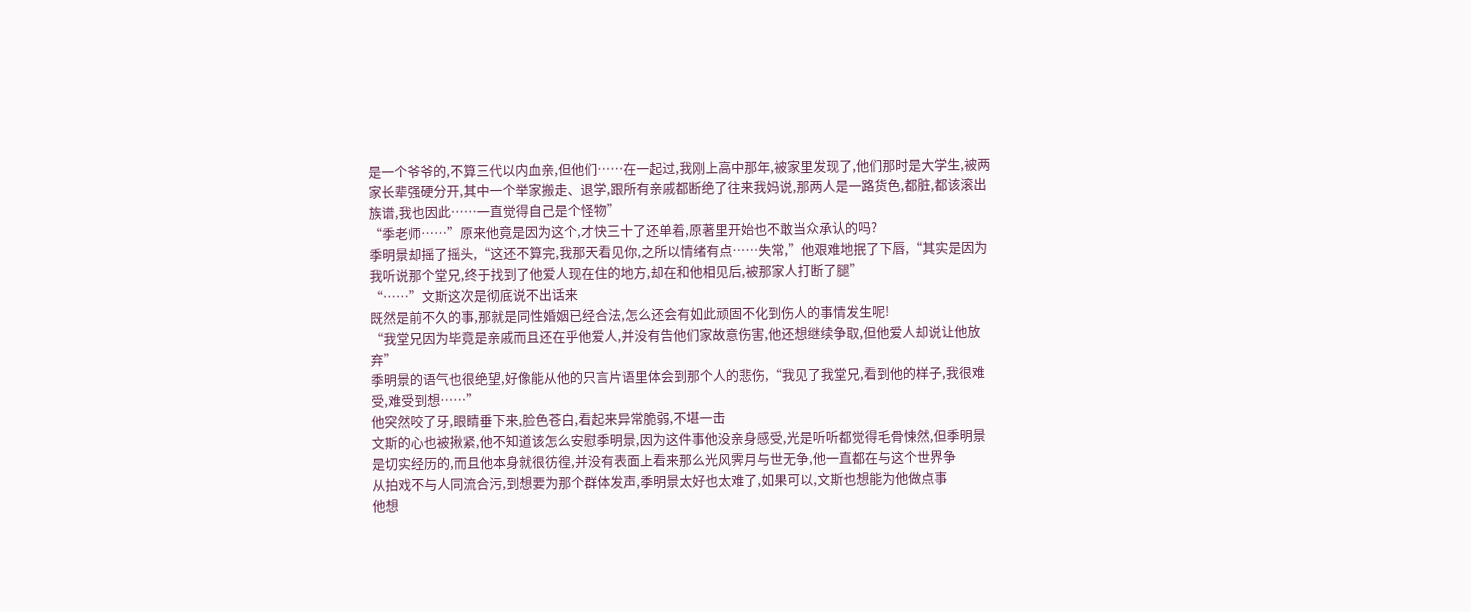是一个爷爷的,不算三代以内血亲,但他们……在一起过,我刚上高中那年,被家里发现了,他们那时是大学生,被两家长辈强硬分开,其中一个举家搬走、退学,跟所有亲戚都断绝了往来我妈说,那两人是一路货色,都脏,都该滚出族谱,我也因此……一直觉得自己是个怪物”
“季老师……”原来他竟是因为这个,才快三十了还单着,原著里开始也不敢当众承认的吗?
季明景却摇了摇头,“这还不算完,我那天看见你,之所以情绪有点……失常,”他艰难地抿了下唇,“其实是因为我听说那个堂兄,终于找到了他爱人现在住的地方,却在和他相见后,被那家人打断了腿”
“……”文斯这次是彻底说不出话来
既然是前不久的事,那就是同性婚姻已经合法,怎么还会有如此顽固不化到伤人的事情发生呢!
“我堂兄因为毕竟是亲戚而且还在乎他爱人,并没有告他们家故意伤害,他还想继续争取,但他爱人却说让他放弃”
季明景的语气也很绝望,好像能从他的只言片语里体会到那个人的悲伤,“我见了我堂兄,看到他的样子,我很难受,难受到想……”
他突然咬了牙,眼睛垂下来,脸色苍白,看起来异常脆弱,不堪一击
文斯的心也被揪紧,他不知道该怎么安慰季明景,因为这件事他没亲身感受,光是听听都觉得毛骨悚然,但季明景是切实经历的,而且他本身就很彷徨,并没有表面上看来那么光风霁月与世无争,他一直都在与这个世界争
从拍戏不与人同流合污,到想要为那个群体发声,季明景太好也太难了,如果可以,文斯也想能为他做点事
他想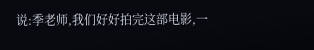说:季老师,我们好好拍完这部电影,一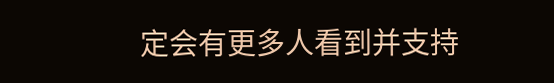定会有更多人看到并支持